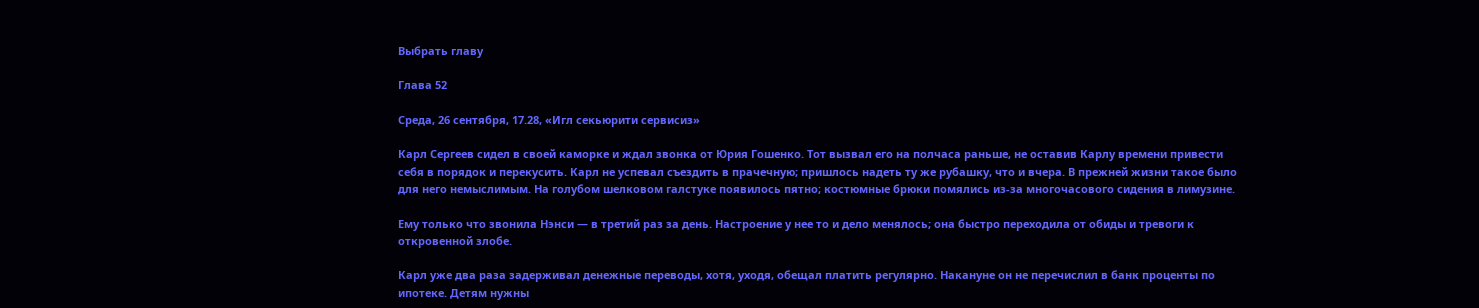Выбрать главу

Глава 52

Среда, 26 сентября, 17.28, «Игл секьюрити сервисиз»

Карл Сергеев сидел в своей каморке и ждал звонка от Юрия Гошенко. Тот вызвал его на полчаса раньше, не оставив Карлу времени привести себя в порядок и перекусить. Карл не успевал съездить в прачечную; пришлось надеть ту же рубашку, что и вчера. В прежней жизни такое было для него немыслимым. На голубом шелковом галстуке появилось пятно; костюмные брюки помялись из-за многочасового сидения в лимузине.

Ему только что звонила Нэнси — в третий раз за день. Настроение у нее то и дело менялось; она быстро переходила от обиды и тревоги к откровенной злобе.

Карл уже два раза задерживал денежные переводы, хотя, уходя, обещал платить регулярно. Накануне он не перечислил в банк проценты по ипотеке. Детям нужны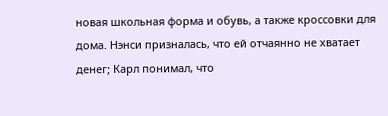новая школьная форма и обувь, а также кроссовки для дома. Нэнси призналась, что ей отчаянно не хватает денег; Карл понимал, что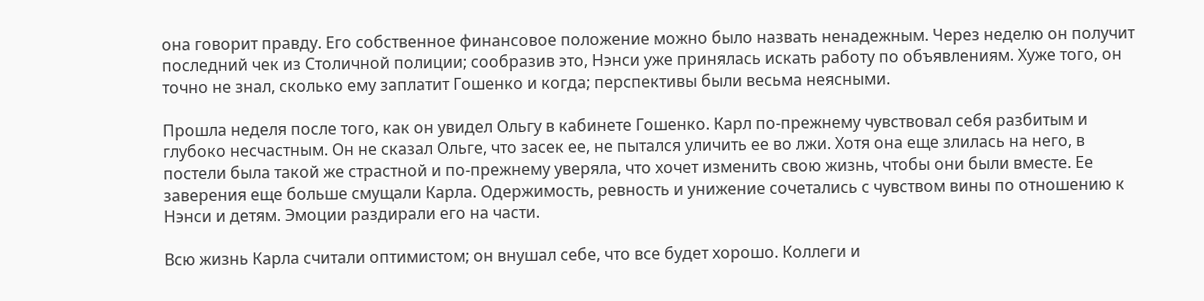она говорит правду. Его собственное финансовое положение можно было назвать ненадежным. Через неделю он получит последний чек из Столичной полиции; сообразив это, Нэнси уже принялась искать работу по объявлениям. Хуже того, он точно не знал, сколько ему заплатит Гошенко и когда; перспективы были весьма неясными.

Прошла неделя после того, как он увидел Ольгу в кабинете Гошенко. Карл по-прежнему чувствовал себя разбитым и глубоко несчастным. Он не сказал Ольге, что засек ее, не пытался уличить ее во лжи. Хотя она еще злилась на него, в постели была такой же страстной и по-прежнему уверяла, что хочет изменить свою жизнь, чтобы они были вместе. Ее заверения еще больше смущали Карла. Одержимость, ревность и унижение сочетались с чувством вины по отношению к Нэнси и детям. Эмоции раздирали его на части.

Всю жизнь Карла считали оптимистом; он внушал себе, что все будет хорошо. Коллеги и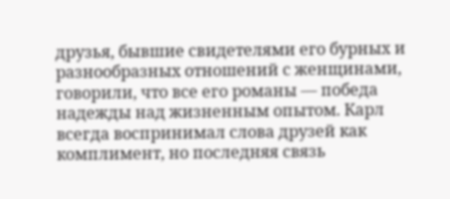друзья, бывшие свидетелями его бурных и разнообразных отношений с женщинами, говорили, что все его романы — победа надежды над жизненным опытом. Карл всегда воспринимал слова друзей как комплимент, но последняя связь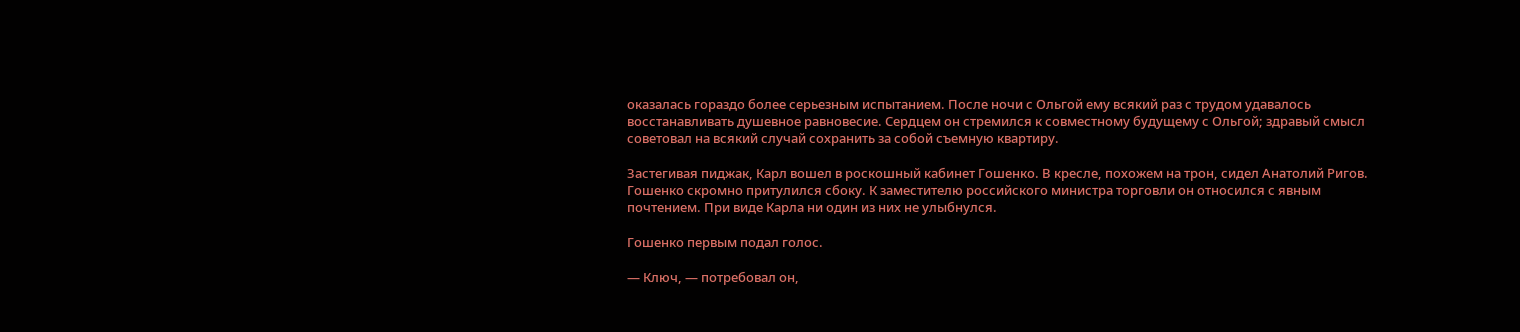оказалась гораздо более серьезным испытанием. После ночи с Ольгой ему всякий раз с трудом удавалось восстанавливать душевное равновесие. Сердцем он стремился к совместному будущему с Ольгой; здравый смысл советовал на всякий случай сохранить за собой съемную квартиру.

Застегивая пиджак, Карл вошел в роскошный кабинет Гошенко. В кресле, похожем на трон, сидел Анатолий Ригов. Гошенко скромно притулился сбоку. К заместителю российского министра торговли он относился с явным почтением. При виде Карла ни один из них не улыбнулся.

Гошенко первым подал голос.

— Ключ, — потребовал он,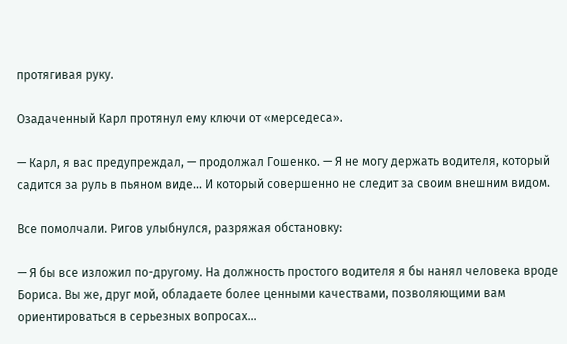протягивая руку.

Озадаченный Карл протянул ему ключи от «мерседеса».

— Карл, я вас предупреждал, — продолжал Гошенко. — Я не могу держать водителя, который садится за руль в пьяном виде… И который совершенно не следит за своим внешним видом.

Все помолчали. Ригов улыбнулся, разряжая обстановку:

— Я бы все изложил по-другому. На должность простого водителя я бы нанял человека вроде Бориса. Вы же, друг мой, обладаете более ценными качествами, позволяющими вам ориентироваться в серьезных вопросах…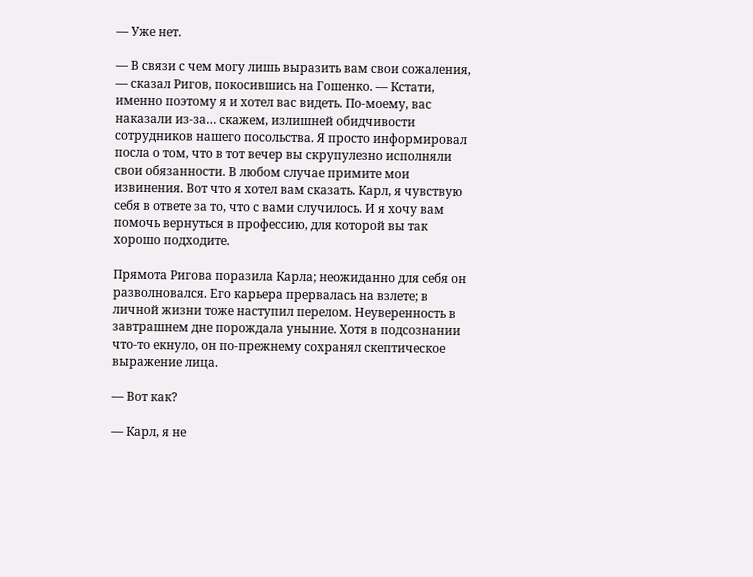— Уже нет.

— В связи с чем могу лишь выразить вам свои сожаления, — сказал Ригов, покосившись на Гошенко. — Кстати, именно поэтому я и хотел вас видеть. По-моему, вас наказали из-за… скажем, излишней обидчивости сотрудников нашего посольства. Я просто информировал посла о том, что в тот вечер вы скрупулезно исполняли свои обязанности. В любом случае примите мои извинения. Вот что я хотел вам сказать. Карл, я чувствую себя в ответе за то, что с вами случилось. И я хочу вам помочь вернуться в профессию, для которой вы так хорошо подходите.

Прямота Ригова поразила Карла; неожиданно для себя он разволновался. Его карьера прервалась на взлете; в личной жизни тоже наступил перелом. Неуверенность в завтрашнем дне порождала уныние. Хотя в подсознании что-то екнуло, он по-прежнему сохранял скептическое выражение лица.

— Вот как?

— Карл, я не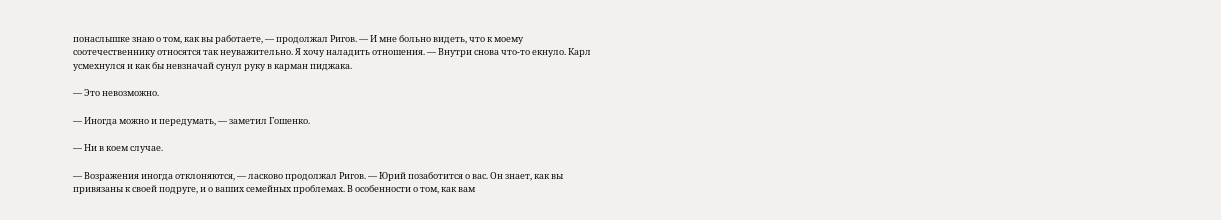понаслышке знаю о том, как вы работаете, — продолжал Ригов. — И мне больно видеть, что к моему соотечественнику относятся так неуважительно. Я хочу наладить отношения. — Внутри снова что-то екнуло. Карл усмехнулся и как бы невзначай сунул руку в карман пиджака.

— Это невозможно.

— Иногда можно и передумать, — заметил Гошенко.

— Ни в коем случае.

— Возражения иногда отклоняются, — ласково продолжал Ригов. — Юрий позаботится о вас. Он знает, как вы привязаны к своей подруге, и о ваших семейных проблемах. В особенности о том, как вам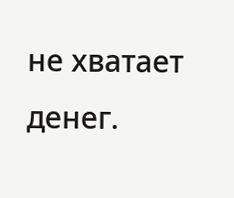не хватает денег.